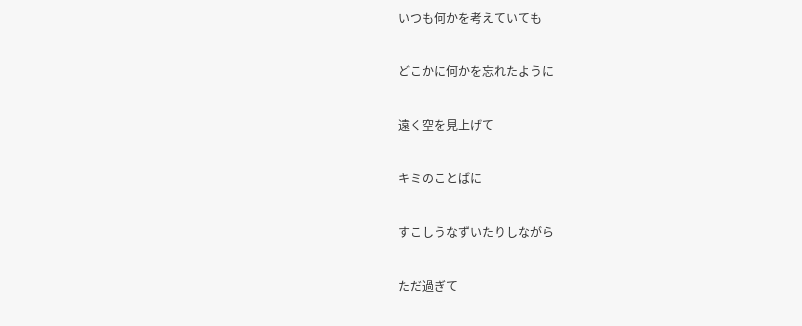いつも何かを考えていても

どこかに何かを忘れたように

遠く空を見上げて

キミのことばに

すこしうなずいたりしながら

ただ過ぎて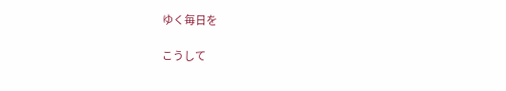ゆく毎日を

こうして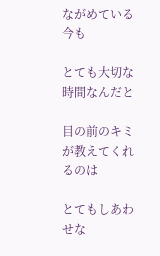ながめている今も

とても大切な時間なんだと

目の前のキミが教えてくれるのは

とてもしあわせな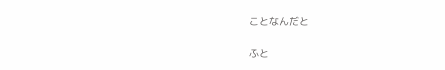ことなんだと

ふと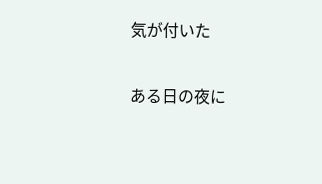気が付いた

ある日の夜に